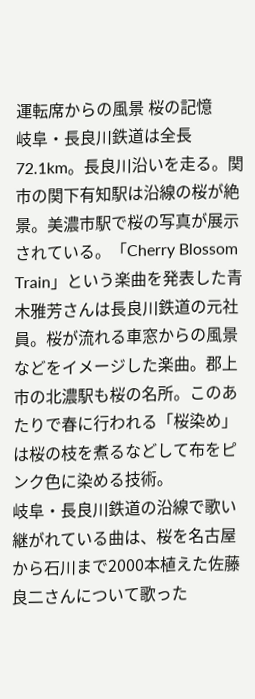運転席からの風景 桜の記憶
岐阜・長良川鉄道は全長72.1km。長良川沿いを走る。関市の関下有知駅は沿線の桜が絶景。美濃市駅で桜の写真が展示されている。「Cherry Blossom Train」という楽曲を発表した青木雅芳さんは長良川鉄道の元社員。桜が流れる車窓からの風景などをイメージした楽曲。郡上市の北濃駅も桜の名所。このあたりで春に行われる「桜染め」は桜の枝を煮るなどして布をピンク色に染める技術。
岐阜・長良川鉄道の沿線で歌い継がれている曲は、桜を名古屋から石川まで2000本植えた佐藤良二さんについて歌った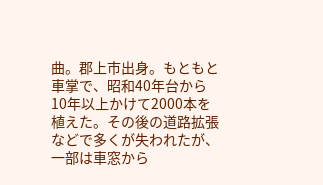曲。郡上市出身。もともと車掌で、昭和40年台から10年以上かけて2000本を植えた。その後の道路拡張などで多くが失われたが、一部は車窓から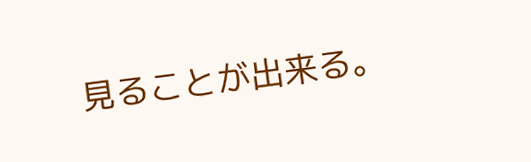見ることが出来る。